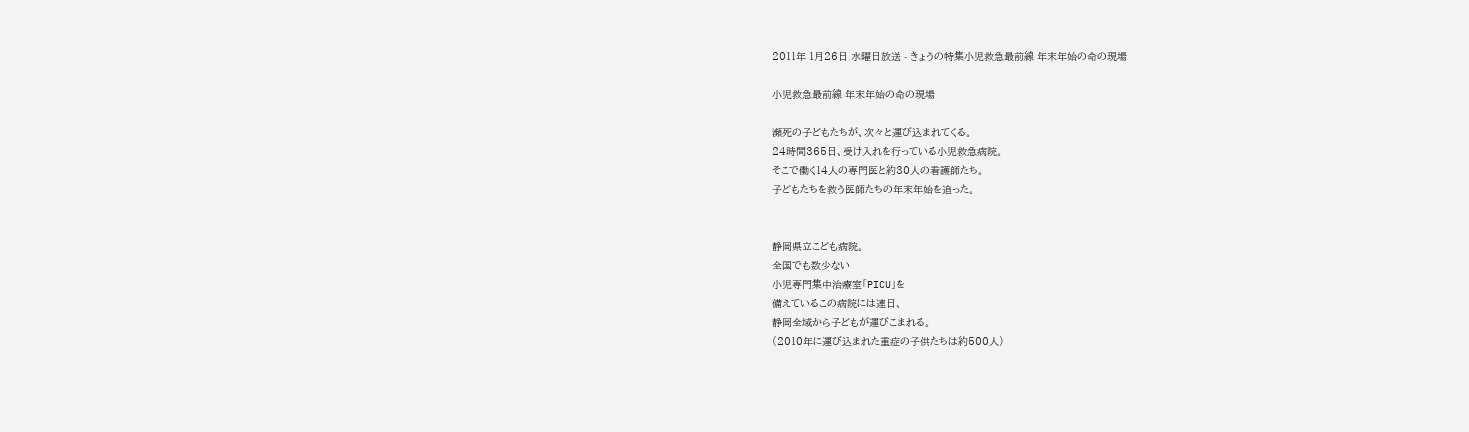2011年 1月26日 水曜日放送 - きょうの特集小児救急最前線 年末年始の命の現場

小児救急最前線 年末年始の命の現場

瀕死の子どもたちが、次々と運び込まれてくる。
24時間365日、受け入れを行っている小児救急病院。
そこで働く14人の専門医と約30人の看護師たち。
子どもたちを救う医師たちの年末年始を追った。


静岡県立こども病院。
全国でも数少ない
小児専門集中治療室「PICU」を
備えているこの病院には連日、
静岡全域から子どもが運びこまれる。
(2010年に運び込まれた重症の子供たちは約500人)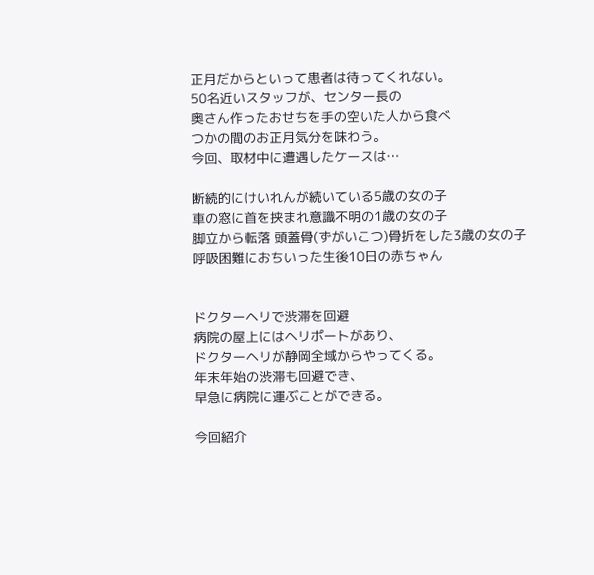正月だからといって患者は待ってくれない。
50名近いスタッフが、センター長の
奥さん作ったおせちを手の空いた人から食べ
つかの間のお正月気分を味わう。
今回、取材中に遭遇したケースは…

断続的にけいれんが続いている5歳の女の子
車の窓に首を挟まれ意識不明の1歳の女の子
脚立から転落 頭蓋骨(ずがいこつ)骨折をした3歳の女の子
呼吸困難におちいった生後10日の赤ちゃん


ドクターヘリで渋滞を回避
病院の屋上にはヘリポートがあり、
ドクターヘリが静岡全域からやってくる。
年末年始の渋滞も回避でき、
早急に病院に運ぶことができる。

今回紹介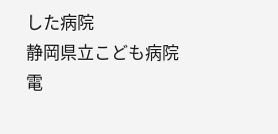した病院
静岡県立こども病院
電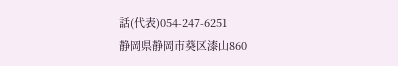話(代表)054-247-6251
静岡県静岡市葵区漆山860